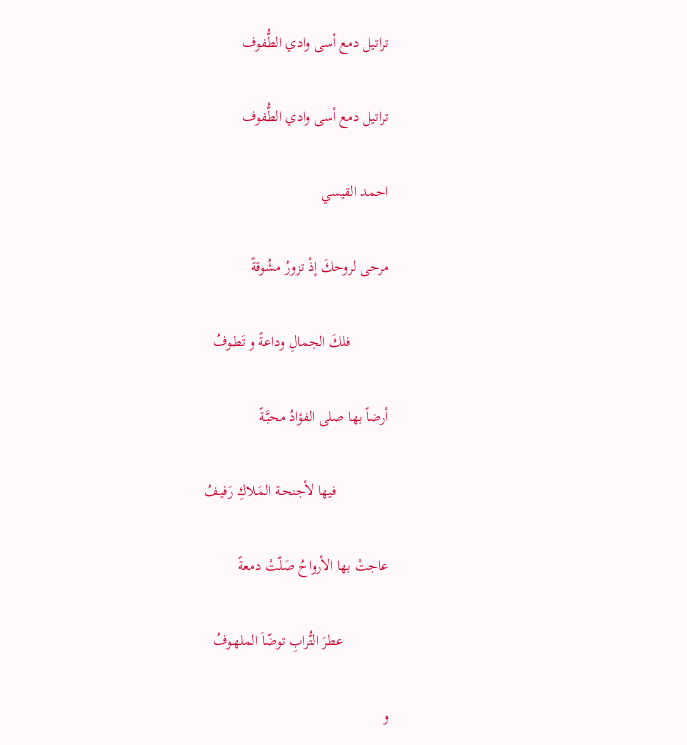تراتيل دمع أسى وادي الطُّفوف

تراتيل دمع أسى وادي الطُّفوف

احمد القيسي

مرحى لروحكَ إذْ تزورُ مشُوقةً

          فلكَ الجمالِ وداعةً و تَطـوفُ

أرضاً بها صلى الفؤادُ محبَّـةً

              فيها لأجنحـة المَـلاكِ رَفيـفُ

عاجتْ بها الأرواحُ صَلّتْ دمعةً

            عطرَ التُّرابِ توضّاَ الملهـوفُ

و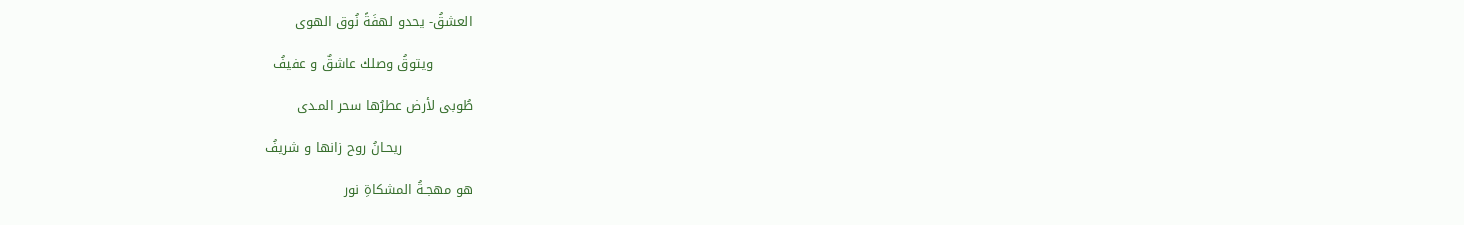العشقُ- يحدو لهفَةً نُوق الهوى

         ويتوقُ وصلك عاشقٌ و عفيفُ

طُوبى لأرض عطرُها سحر المـدى

                ريحـانُ روح زانها و شريفُ

هو مهجـةُ المشكاةِ نور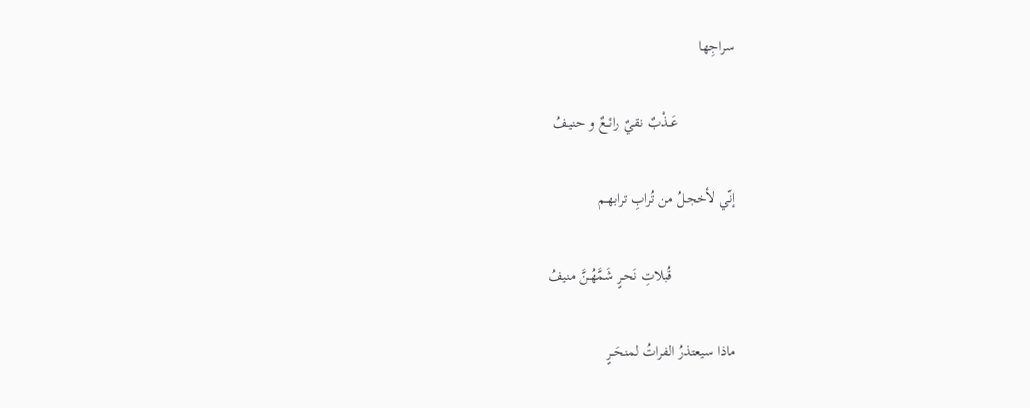سراجِها

               عَــذْبٌ نقـيٌ رائــعٌ و حنيـفُ

إنّي لأخجـلُ من تُرابِ ترابهـم

                 قُبلاتِ نَحـرٍ شَمَّهُـنَّ منيفُ

ماذا سيعتذرُ الفراتُ لمنحَــرٍ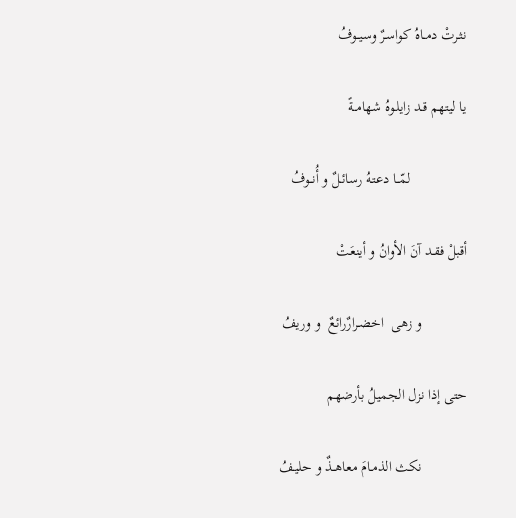نثـرتْ دمــاهُ كواسـرٌ وسيــوفُ

يا ليتهم قـد زايلـوهُ شهامــةً

               لمّــا دعتـهُ رسائـلٌ و أُنــوفُ

أقبلْ فقـد آنَ الأوانُ و أينعَتْ

            و زهى  اخضـرارٌرائعٌ  و وريفُ

حتى إذا نزل الجميلُ بأرضهم

            نكث الذمـامَ معاهــذٌ و حليـفُ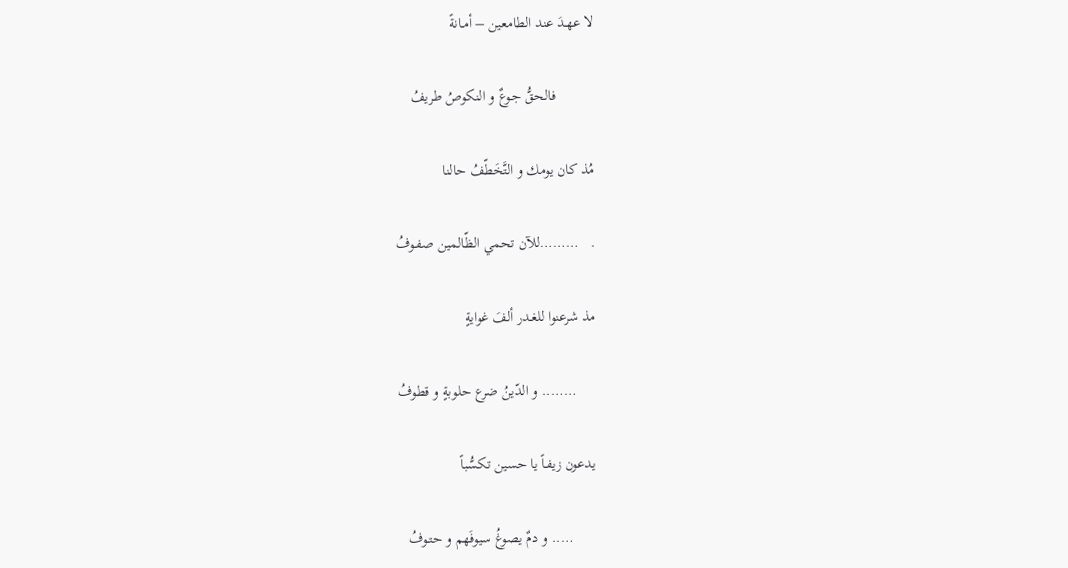لا عهـدَ عند الطامعين – أمـانةً

          فالحقُّ جـوعٌ و النكوصُ طريفُ

مُذ كان يومك و التَّخَطّفُ حالنا

.   ………للآن تحمي الظّالمين صفـوفُ

مذ شرعنوا للغـدر ألفَ غوايةٍ

     …….. و الدّينُ ضرع حلوبةٍ و قطوفُ

يدعون زيفـاً يا حسين تكسُّباً

      ….. و دمٌ يصوغُ سيوفَهم و حتـوفُ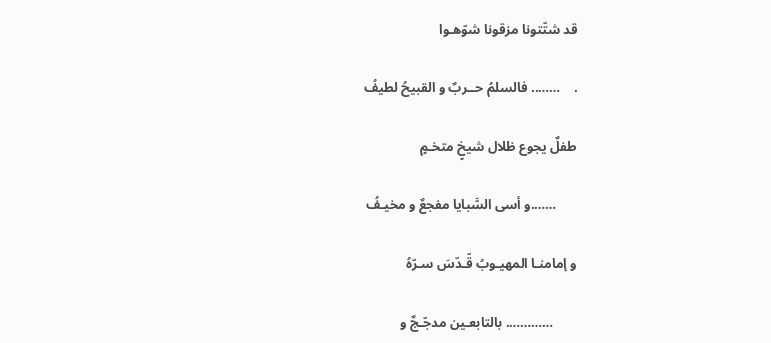قد شتّتونا مزقونا شوّهـوا

.    …….. فالسلمُ حــربٌ و القبيحُ لطيفُ

طفلٌ يجوع ظلال شيخٍ متخـمٍ

      …….و أسى السَّبايا مفجعٌ و مخيـفُ

و إمامنـا المهيـوبُ قّـدّسَ سـرّهُ

       …………. بالتابعـين مدجّـجٌ و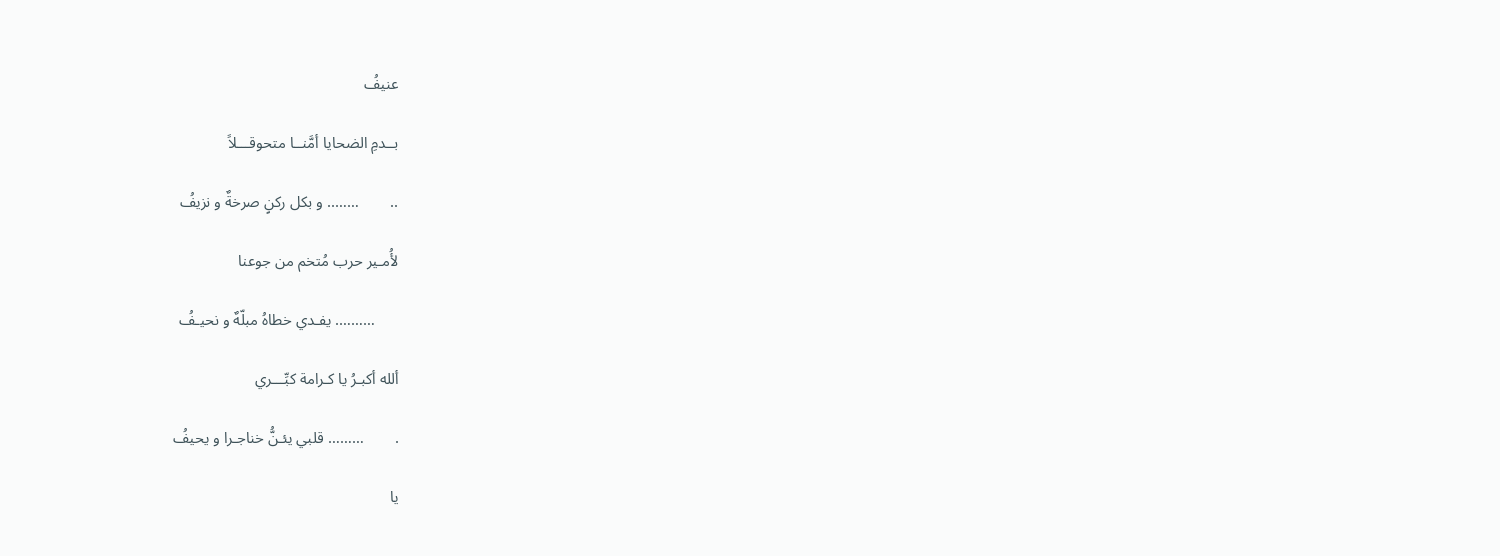عنيفُ

بــدمِ الضحايا أمَّنــا متحوقـــلاً

..        …….. و بكل ركنٍ صرخةٌ و نزيفُ

لأُمـير حرب مُتخم من جوعنا

      ………. يفـدي خطاهُ مبلّهٌ و نحيـفُ

ألله أكبـرُ يا كـرامة كبِّـــري

.        ……… قلبي يئـنُّ خناجـرا و يحيفُ

يا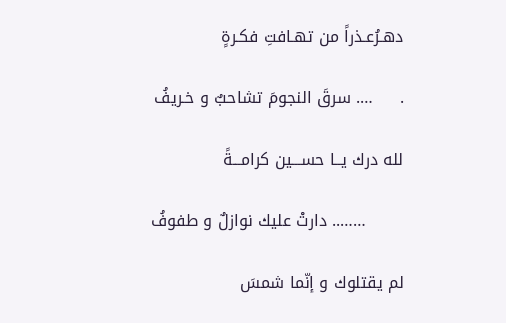دهـرُعـذراً من تهـافتِ فكـرةٍ

.     …. سرقَ النجومَ تشاحبٌ و خـريفُ

لله درك يــا حســـين كرامـــةً

       …….. دارتْ عليك نوازلٌ و طفوفُ

لم يقتلوك و إنّما شمسَ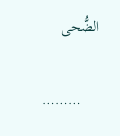الضُّحى

     ………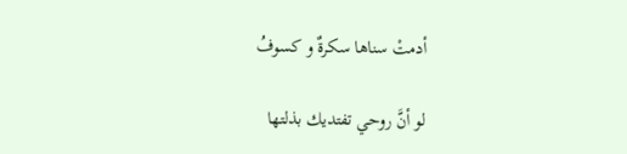أدمتْ سناها سكرةٌ و كسوفُ

لو أنَّ روحي تفتديك بذلتها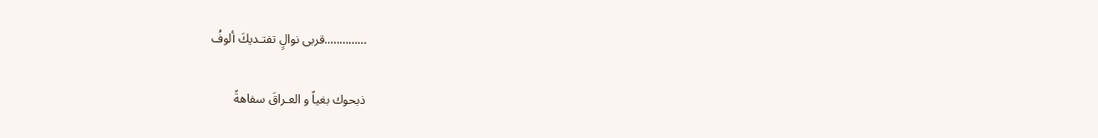…………..قربى نوالٍ تفتـديكَ ألوفُ

ذبحوك بغياً و العـراقَ سفاهةً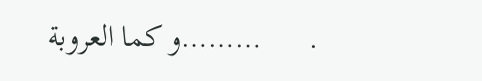.      ………و كما العروبة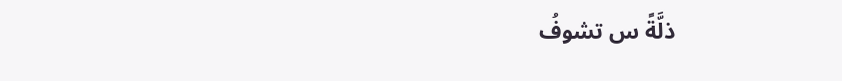ذلَّةً س تشوفُ